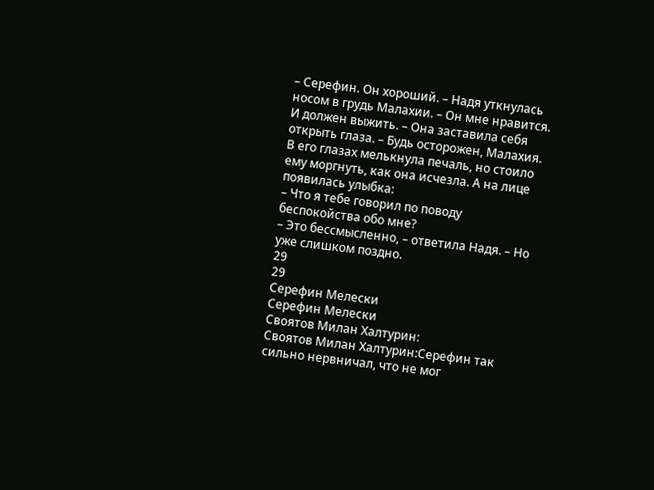– Серефин. Он хороший. – Надя уткнулась носом в грудь Малахии. – Он мне нравится. И должен выжить. – Она заставила себя открыть глаза. – Будь осторожен, Малахия.
В его глазах мелькнула печаль, но стоило ему моргнуть, как она исчезла. А на лице появилась улыбка:
– Что я тебе говорил по поводу беспокойства обо мне?
– Это бессмысленно, – ответила Надя. – Но уже слишком поздно.
29
29
Серефин Мелески
Серефин Мелески
Своятов Милан Халтурин:
Своятов Милан Халтурин:Серефин так сильно нервничал, что не мог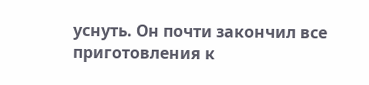уснуть. Он почти закончил все приготовления к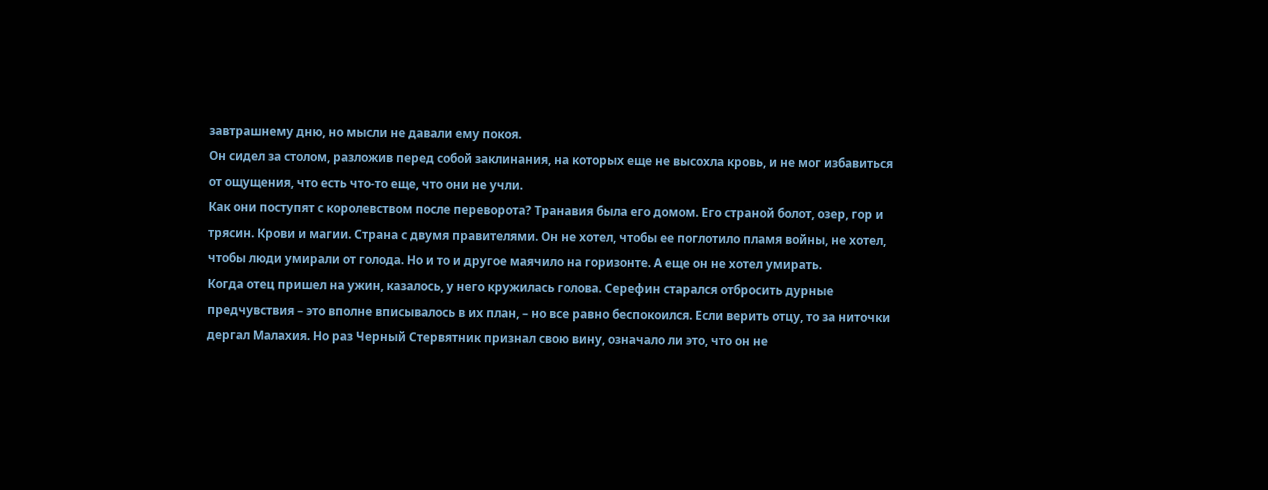завтрашнему дню, но мысли не давали ему покоя.
Он сидел за столом, разложив перед собой заклинания, на которых еще не высохла кровь, и не мог избавиться от ощущения, что есть что-то еще, что они не учли.
Как они поступят с королевством после переворота? Транавия была его домом. Его страной болот, озер, гор и трясин. Крови и магии. Страна с двумя правителями. Он не хотел, чтобы ее поглотило пламя войны, не хотел, чтобы люди умирали от голода. Но и то и другое маячило на горизонте. А еще он не хотел умирать.
Когда отец пришел на ужин, казалось, у него кружилась голова. Серефин старался отбросить дурные предчувствия – это вполне вписывалось в их план, – но все равно беспокоился. Если верить отцу, то за ниточки дергал Малахия. Но раз Черный Стервятник признал свою вину, означало ли это, что он не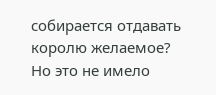собирается отдавать королю желаемое?
Но это не имело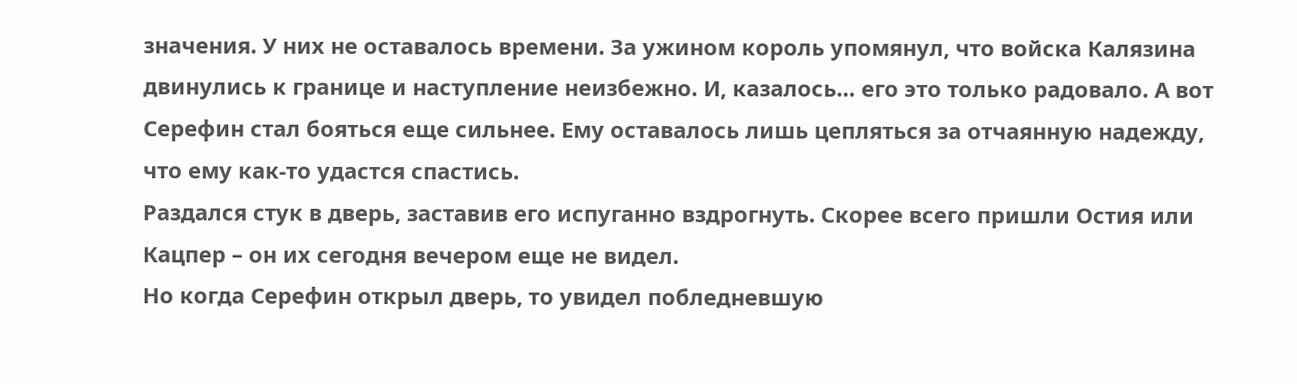значения. У них не оставалось времени. За ужином король упомянул, что войска Калязина двинулись к границе и наступление неизбежно. И, казалось… его это только радовало. А вот Серефин стал бояться еще сильнее. Ему оставалось лишь цепляться за отчаянную надежду, что ему как-то удастся спастись.
Раздался стук в дверь, заставив его испуганно вздрогнуть. Скорее всего пришли Остия или Кацпер – он их сегодня вечером еще не видел.
Но когда Серефин открыл дверь, то увидел побледневшую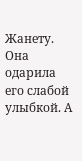Жанету. Она одарила его слабой улыбкой. А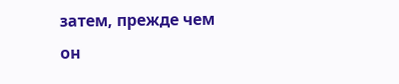затем, прежде чем он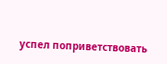успел поприветствовать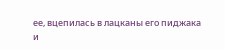ее, вцепилась в лацканы его пиджака и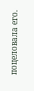поцеловала его.